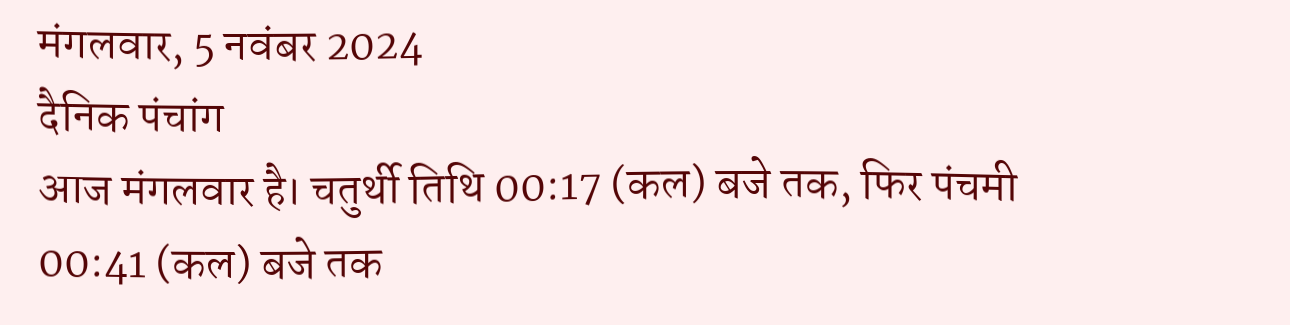मंगलवार, 5 नवंबर 2024
दैनिक पंचांग
आज मंगलवार है। चतुर्थी तिथि 00:17 (कल) बजे तक, फिर पंचमी 00:41 (कल) बजे तक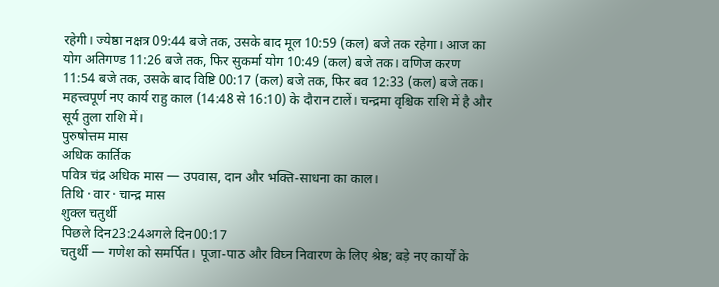रहेगी। ज्येष्ठा नक्षत्र 09:44 बजे तक, उसके बाद मूल 10:59 (कल) बजे तक रहेगा। आज का योग अतिगण्ड 11:26 बजे तक, फिर सुकर्मा योग 10:49 (कल) बजे तक। वणिज करण 11:54 बजे तक, उसके बाद विष्टि 00:17 (कल) बजे तक, फिर बव 12:33 (कल) बजे तक। महत्त्वपूर्ण नए कार्य राहु काल (14:48 से 16:10) के दौरान टालें। चन्द्रमा वृश्चिक राशि में है और सूर्य तुला राशि में।
पुरुषोत्तम मास
अधिक कार्तिक
पवित्र चंद्र अधिक मास — उपवास, दान और भक्ति-साधना का काल।
तिथि · वार · चान्द्र मास
शुक्ल चतुर्थी
पिछले दिन23:24अगले दिन00:17
चतुर्थी — गणेश को समर्पित। पूजा-पाठ और विघ्न निवारण के लिए श्रेष्ठ; बड़े नए कार्यों के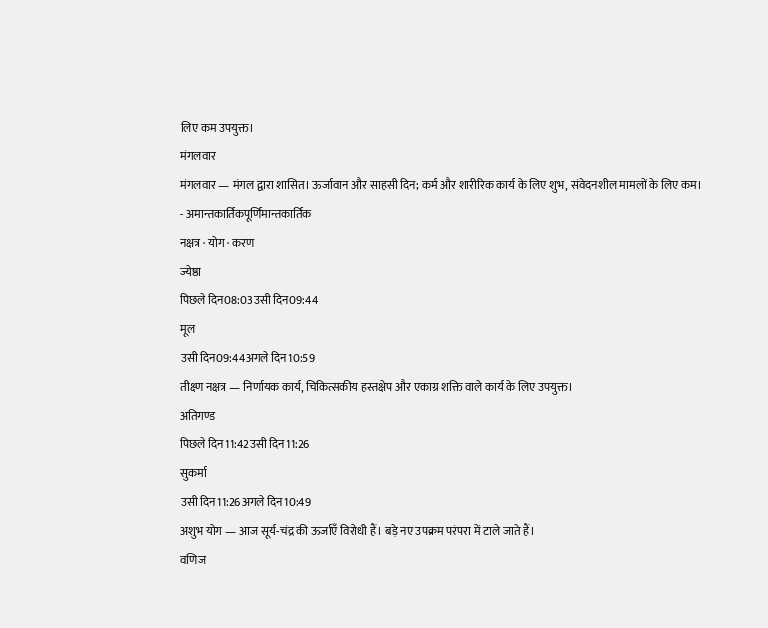लिए कम उपयुक्त।
मंगलवार
मंगलवार — मंगल द्वारा शासित। ऊर्जावान और साहसी दिन; कर्म और शारीरिक कार्य के लिए शुभ, संवेदनशील मामलों के लिए कम।
- अमान्तकार्तिकपूर्णिमान्तकार्तिक
नक्षत्र · योग · करण
ज्येष्ठा
पिछले दिन08:03उसी दिन09:44
मूल
उसी दिन09:44अगले दिन10:59
तीक्ष्ण नक्षत्र — निर्णायक कार्य, चिकित्सकीय हस्तक्षेप और एकाग्र शक्ति वाले कार्य के लिए उपयुक्त।
अतिगण्ड
पिछले दिन11:42उसी दिन11:26
सुकर्मा
उसी दिन11:26अगले दिन10:49
अशुभ योग — आज सूर्य-चंद्र की ऊर्जाएँ विरोधी हैं। बड़े नए उपक्रम परंपरा में टाले जाते हैं।
वणिज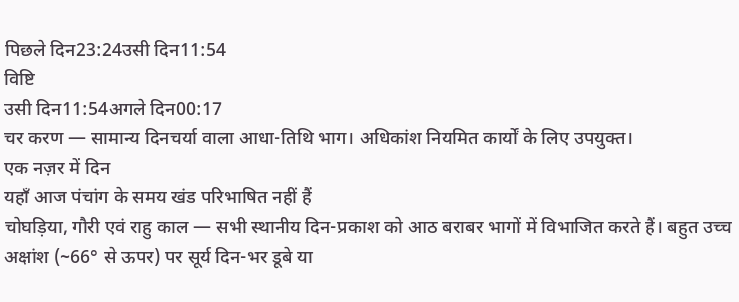पिछले दिन23:24उसी दिन11:54
विष्टि
उसी दिन11:54अगले दिन00:17
चर करण — सामान्य दिनचर्या वाला आधा-तिथि भाग। अधिकांश नियमित कार्यों के लिए उपयुक्त।
एक नज़र में दिन
यहाँ आज पंचांग के समय खंड परिभाषित नहीं हैं
चोघड़िया, गौरी एवं राहु काल — सभी स्थानीय दिन-प्रकाश को आठ बराबर भागों में विभाजित करते हैं। बहुत उच्च अक्षांश (~66° से ऊपर) पर सूर्य दिन-भर डूबे या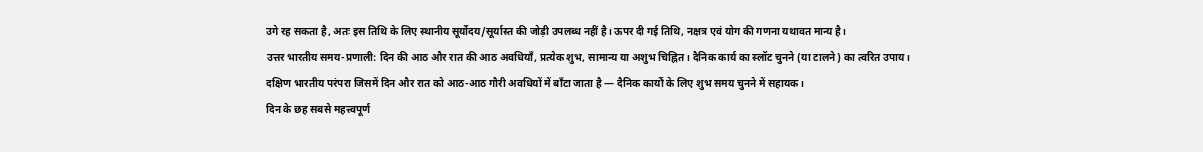उगे रह सकता है, अतः इस तिथि के लिए स्थानीय सूर्योदय/सूर्यास्त की जोड़ी उपलब्ध नहीं है। ऊपर दी गई तिथि, नक्षत्र एवं योग की गणना यथावत मान्य है।
उत्तर भारतीय समय-प्रणाली: दिन की आठ और रात की आठ अवधियाँ, प्रत्येक शुभ, सामान्य या अशुभ चिह्नित। दैनिक कार्य का स्लॉट चुनने (या टालने) का त्वरित उपाय।
दक्षिण भारतीय परंपरा जिसमें दिन और रात को आठ-आठ गौरी अवधियों में बाँटा जाता है — दैनिक कार्यों के लिए शुभ समय चुनने में सहायक।
दिन के छह सबसे महत्त्वपूर्ण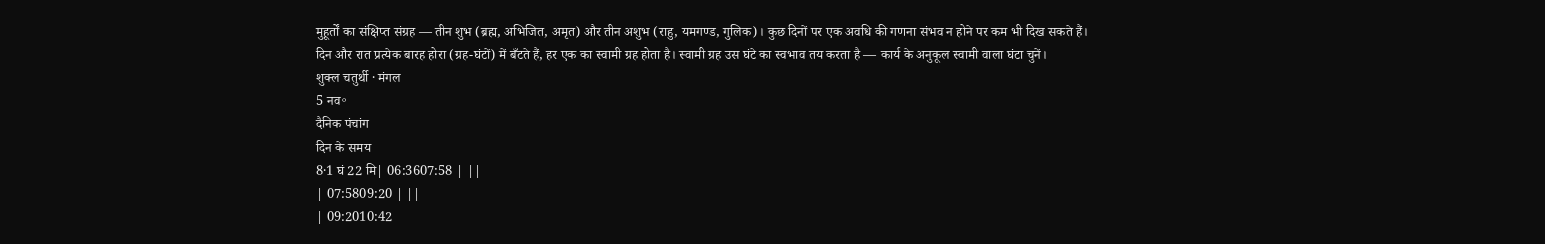मुहूर्तों का संक्षिप्त संग्रह — तीन शुभ (ब्रह्म, अभिजित, अमृत) और तीन अशुभ (राहु, यमगण्ड, गुलिक)। कुछ दिनों पर एक अवधि की गणना संभव न होने पर कम भी दिख सकते हैं।
दिन और रात प्रत्येक बारह होरा (ग्रह-घंटों) में बँटते हैं, हर एक का स्वामी ग्रह होता है। स्वामी ग्रह उस घंटे का स्वभाव तय करता है — कार्य के अनुकूल स्वामी वाला घंटा चुनें।
शुक्ल चतुर्थी · मंगल
5 नव॰
दैनिक पंचांग
दिन के समय
8·1 घं 22 मि| 06:3607:58 | ||
| 07:5809:20 | ||
| 09:2010:42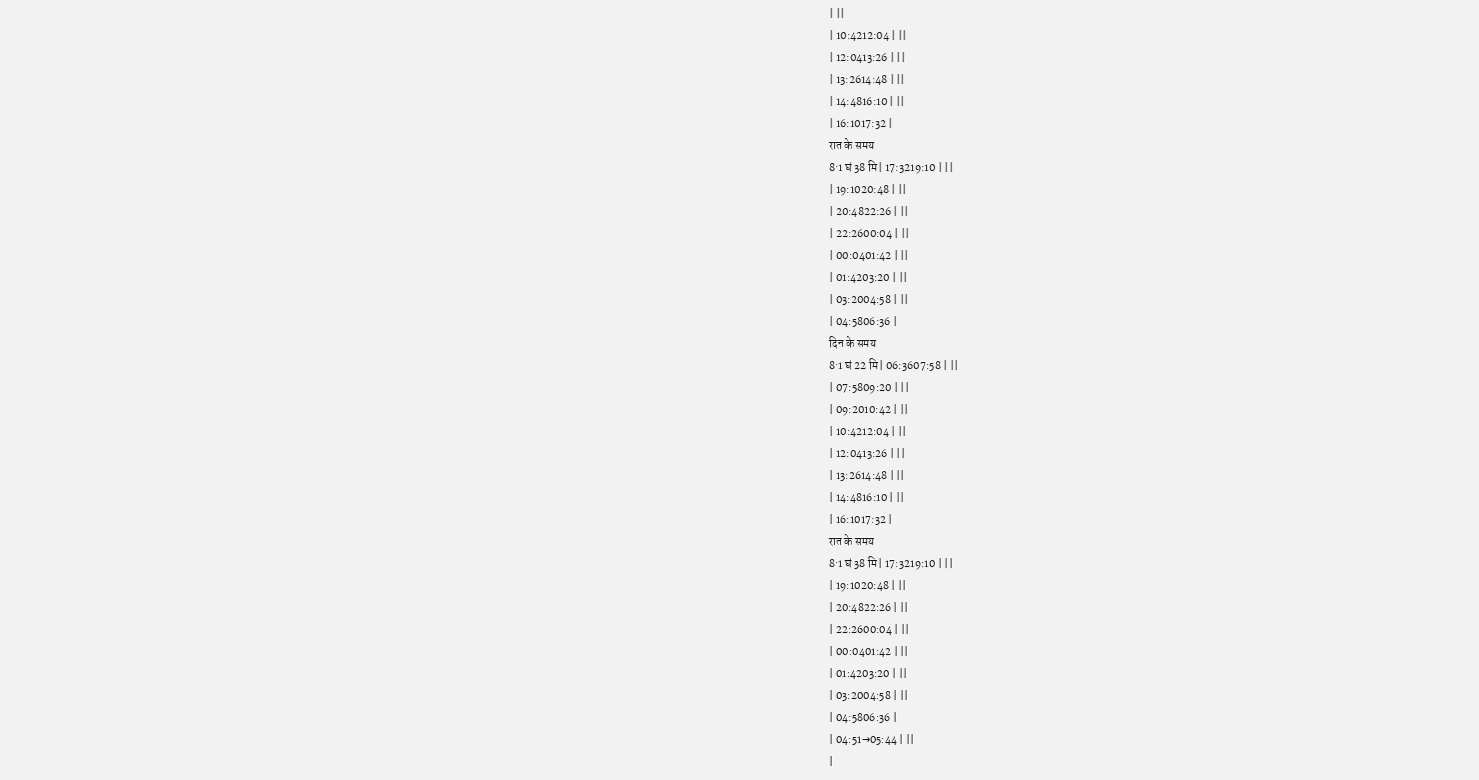| ||
| 10:4212:04 | ||
| 12:0413:26 | ||
| 13:2614:48 | ||
| 14:4816:10 | ||
| 16:1017:32 |
रात के समय
8·1 घं 38 मि| 17:3219:10 | ||
| 19:1020:48 | ||
| 20:4822:26 | ||
| 22:2600:04 | ||
| 00:0401:42 | ||
| 01:4203:20 | ||
| 03:2004:58 | ||
| 04:5806:36 |
दिन के समय
8·1 घं 22 मि| 06:3607:58 | ||
| 07:5809:20 | ||
| 09:2010:42 | ||
| 10:4212:04 | ||
| 12:0413:26 | ||
| 13:2614:48 | ||
| 14:4816:10 | ||
| 16:1017:32 |
रात के समय
8·1 घं 38 मि| 17:3219:10 | ||
| 19:1020:48 | ||
| 20:4822:26 | ||
| 22:2600:04 | ||
| 00:0401:42 | ||
| 01:4203:20 | ||
| 03:2004:58 | ||
| 04:5806:36 |
| 04:51→05:44 | ||
|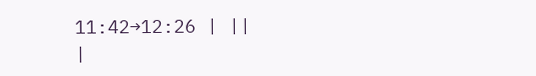11:42→12:26 | ||
|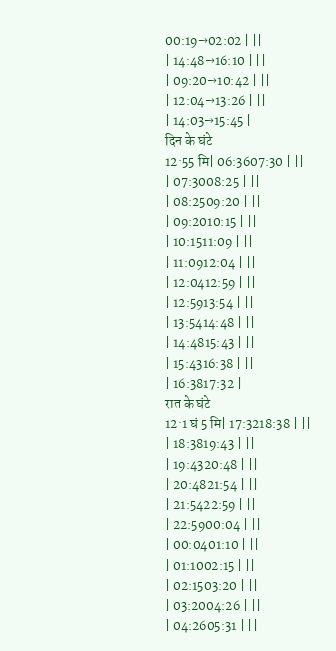00:19→02:02 | ||
| 14:48→16:10 | ||
| 09:20→10:42 | ||
| 12:04→13:26 | ||
| 14:03→15:45 |
दिन के घंटे
12·55 मि| 06:3607:30 | ||
| 07:3008:25 | ||
| 08:2509:20 | ||
| 09:2010:15 | ||
| 10:1511:09 | ||
| 11:0912:04 | ||
| 12:0412:59 | ||
| 12:5913:54 | ||
| 13:5414:48 | ||
| 14:4815:43 | ||
| 15:4316:38 | ||
| 16:3817:32 |
रात के घंटे
12·1 घं 5 मि| 17:3218:38 | ||
| 18:3819:43 | ||
| 19:4320:48 | ||
| 20:4821:54 | ||
| 21:5422:59 | ||
| 22:5900:04 | ||
| 00:0401:10 | ||
| 01:1002:15 | ||
| 02:1503:20 | ||
| 03:2004:26 | ||
| 04:2605:31 | ||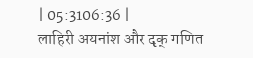| 05:3106:36 |
लाहिरी अयनांश और दृक् गणित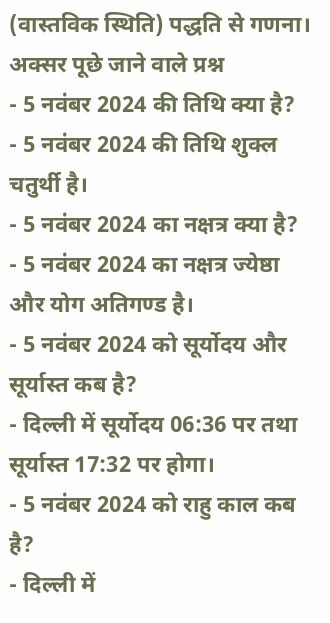(वास्तविक स्थिति) पद्धति से गणना।
अक्सर पूछे जाने वाले प्रश्न
- 5 नवंबर 2024 की तिथि क्या है?
- 5 नवंबर 2024 की तिथि शुक्ल चतुर्थी है।
- 5 नवंबर 2024 का नक्षत्र क्या है?
- 5 नवंबर 2024 का नक्षत्र ज्येष्ठा और योग अतिगण्ड है।
- 5 नवंबर 2024 को सूर्योदय और सूर्यास्त कब है?
- दिल्ली में सूर्योदय 06:36 पर तथा सूर्यास्त 17:32 पर होगा।
- 5 नवंबर 2024 को राहु काल कब है?
- दिल्ली में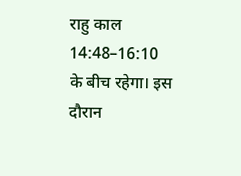राहु काल 14:48–16:10 के बीच रहेगा। इस दौरान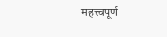महत्त्वपूर्ण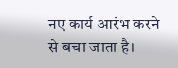नए कार्य आरंभ करने से बचा जाता है।